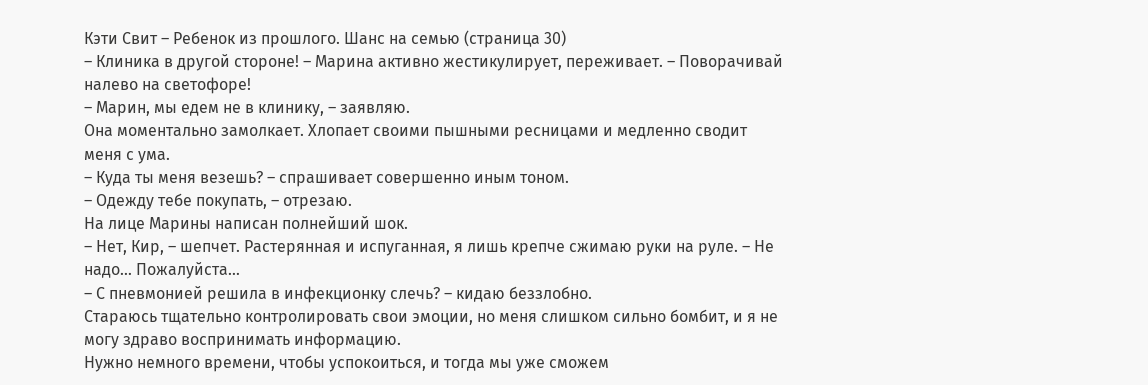Кэти Свит – Ребенок из прошлого. Шанс на семью (страница 30)
– Клиника в другой стороне! – Марина активно жестикулирует, переживает. – Поворачивай налево на светофоре!
– Марин, мы едем не в клинику, – заявляю.
Она моментально замолкает. Хлопает своими пышными ресницами и медленно сводит меня с ума.
– Куда ты меня везешь? – спрашивает совершенно иным тоном.
– Одежду тебе покупать, – отрезаю.
На лице Марины написан полнейший шок.
– Нет, Кир, – шепчет. Растерянная и испуганная, я лишь крепче сжимаю руки на руле. – Не надо… Пожалуйста…
– С пневмонией решила в инфекционку слечь? – кидаю беззлобно.
Стараюсь тщательно контролировать свои эмоции, но меня слишком сильно бомбит, и я не могу здраво воспринимать информацию.
Нужно немного времени, чтобы успокоиться, и тогда мы уже сможем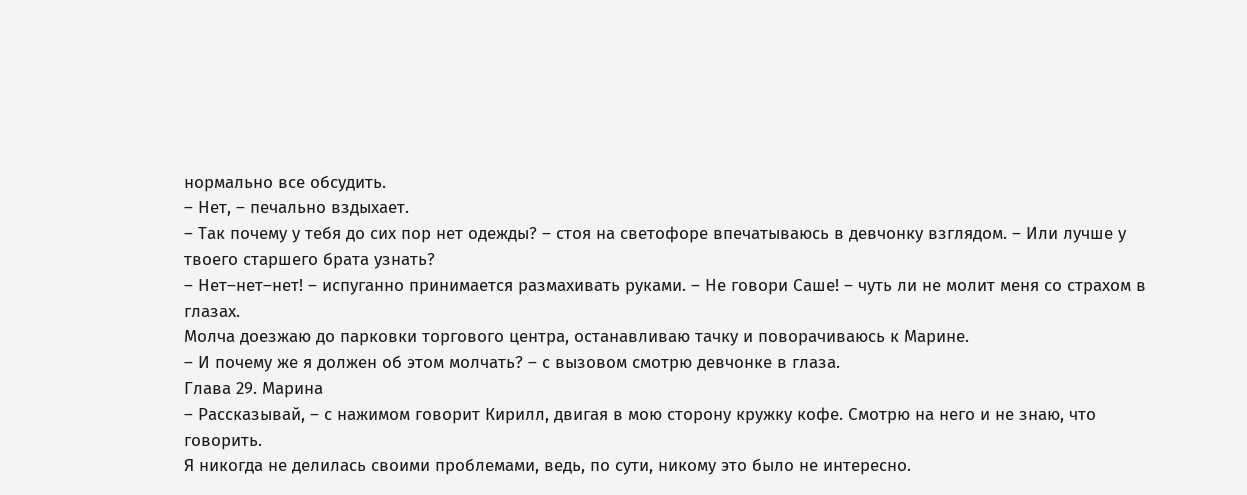нормально все обсудить.
– Нет, – печально вздыхает.
– Так почему у тебя до сих пор нет одежды? – стоя на светофоре впечатываюсь в девчонку взглядом. – Или лучше у твоего старшего брата узнать?
– Нет–нет–нет! – испуганно принимается размахивать руками. – Не говори Саше! – чуть ли не молит меня со страхом в глазах.
Молча доезжаю до парковки торгового центра, останавливаю тачку и поворачиваюсь к Марине.
– И почему же я должен об этом молчать? – с вызовом смотрю девчонке в глаза.
Глава 29. Марина
– Рассказывай, – с нажимом говорит Кирилл, двигая в мою сторону кружку кофе. Смотрю на него и не знаю, что говорить.
Я никогда не делилась своими проблемами, ведь, по сути, никому это было не интересно.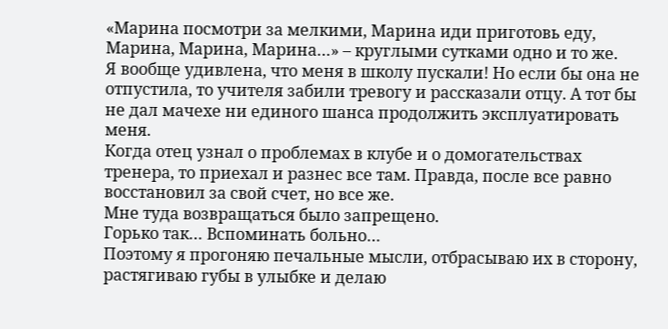«Марина посмотри за мелкими, Марина иди приготовь еду, Марина, Марина, Марина…» – круглыми сутками одно и то же.
Я вообще удивлена, что меня в школу пускали! Но если бы она не отпустила, то учителя забили тревогу и рассказали отцу. А тот бы не дал мачехе ни единого шанса продолжить эксплуатировать меня.
Когда отец узнал о проблемах в клубе и о домогательствах тренера, то приехал и разнес все там. Правда, после все равно восстановил за свой счет, но все же.
Мне туда возвращаться было запрещено.
Горько так… Вспоминать больно…
Поэтому я прогоняю печальные мысли, отбрасываю их в сторону, растягиваю губы в улыбке и делаю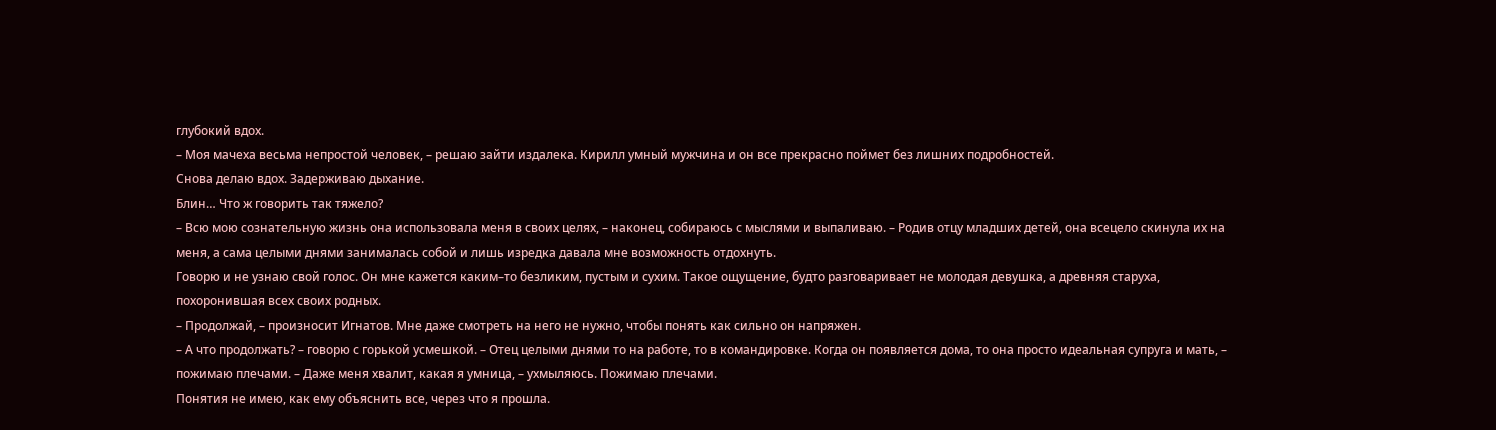глубокий вдох.
– Моя мачеха весьма непростой человек, – решаю зайти издалека. Кирилл умный мужчина и он все прекрасно поймет без лишних подробностей.
Снова делаю вдох. Задерживаю дыхание.
Блин… Что ж говорить так тяжело?
– Всю мою сознательную жизнь она использовала меня в своих целях, – наконец, собираюсь с мыслями и выпаливаю. – Родив отцу младших детей, она всецело скинула их на меня, а сама целыми днями занималась собой и лишь изредка давала мне возможность отдохнуть.
Говорю и не узнаю свой голос. Он мне кажется каким–то безликим, пустым и сухим. Такое ощущение, будто разговаривает не молодая девушка, а древняя старуха, похоронившая всех своих родных.
– Продолжай, – произносит Игнатов. Мне даже смотреть на него не нужно, чтобы понять как сильно он напряжен.
– А что продолжать? – говорю с горькой усмешкой. – Отец целыми днями то на работе, то в командировке. Когда он появляется дома, то она просто идеальная супруга и мать, – пожимаю плечами. – Даже меня хвалит, какая я умница, – ухмыляюсь. Пожимаю плечами.
Понятия не имею, как ему объяснить все, через что я прошла.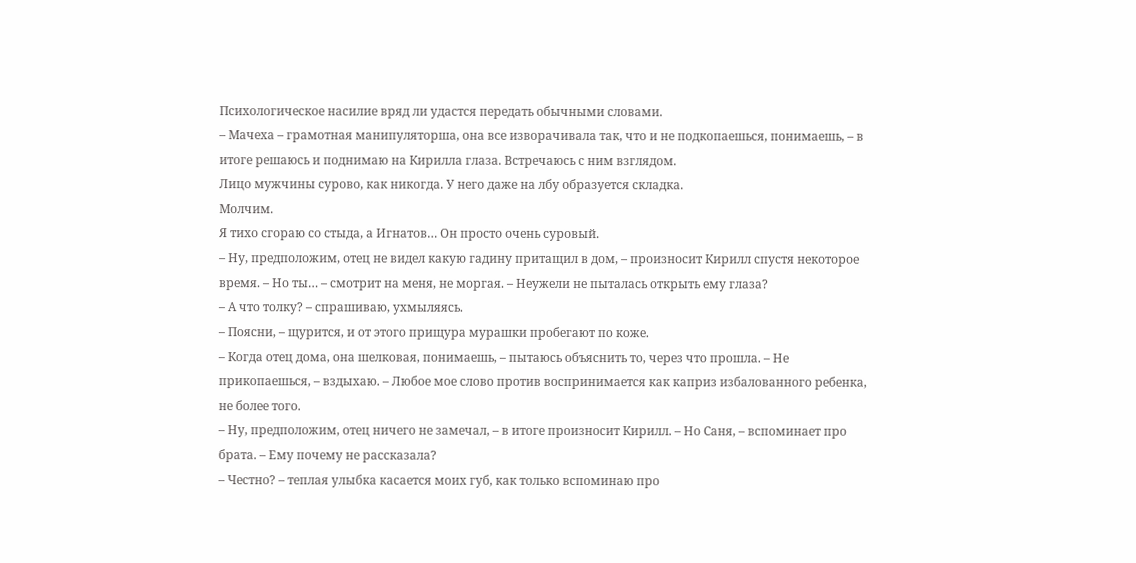Психологическое насилие вряд ли удастся передать обычными словами.
– Мачеха – грамотная манипуляторша, она все изворачивала так, что и не подкопаешься, понимаешь, – в итоге решаюсь и поднимаю на Кирилла глаза. Встречаюсь с ним взглядом.
Лицо мужчины сурово, как никогда. У него даже на лбу образуется складка.
Молчим.
Я тихо сгораю со стыда, а Игнатов… Он просто очень суровый.
– Ну, предположим, отец не видел какую гадину притащил в дом, – произносит Кирилл спустя некоторое время. – Но ты… – смотрит на меня, не моргая. – Неужели не пыталась открыть ему глаза?
– А что толку? – спрашиваю, ухмыляясь.
– Поясни, – щурится, и от этого прищура мурашки пробегают по коже.
– Когда отец дома, она шелковая, понимаешь, – пытаюсь объяснить то, через что прошла. – Не прикопаешься, – вздыхаю. – Любое мое слово против воспринимается как каприз избалованного ребенка, не более того.
– Ну, предположим, отец ничего не замечал, – в итоге произносит Кирилл. – Но Саня, – вспоминает про брата. – Ему почему не рассказала?
– Честно? – теплая улыбка касается моих губ, как только вспоминаю про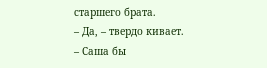старшего брата.
– Да, – твердо кивает.
– Саша бы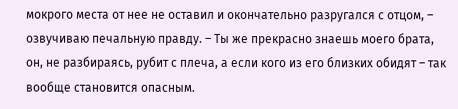мокрого места от нее не оставил и окончательно разругался с отцом, – озвучиваю печальную правду. – Ты же прекрасно знаешь моего брата, он, не разбираясь, рубит с плеча, а если кого из его близких обидят – так вообще становится опасным.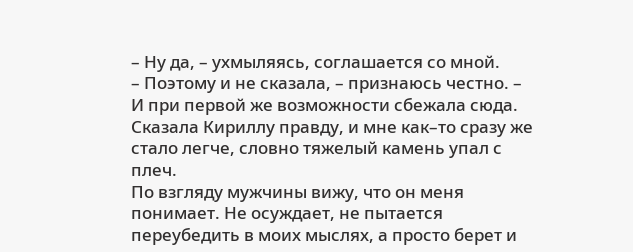– Ну да, – ухмыляясь, соглашается со мной.
– Поэтому и не сказала, – признаюсь честно. – И при первой же возможности сбежала сюда.
Сказала Кириллу правду, и мне как–то сразу же стало легче, словно тяжелый камень упал с плеч.
По взгляду мужчины вижу, что он меня понимает. Не осуждает, не пытается переубедить в моих мыслях, а просто берет и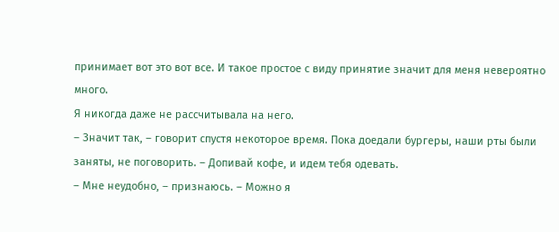принимает вот это вот все. И такое простое с виду принятие значит для меня невероятно много.
Я никогда даже не рассчитывала на него.
– Значит так, – говорит спустя некоторое время. Пока доедали бургеры, наши рты были заняты, не поговорить. – Допивай кофе, и идем тебя одевать.
– Мне неудобно, – признаюсь. – Можно я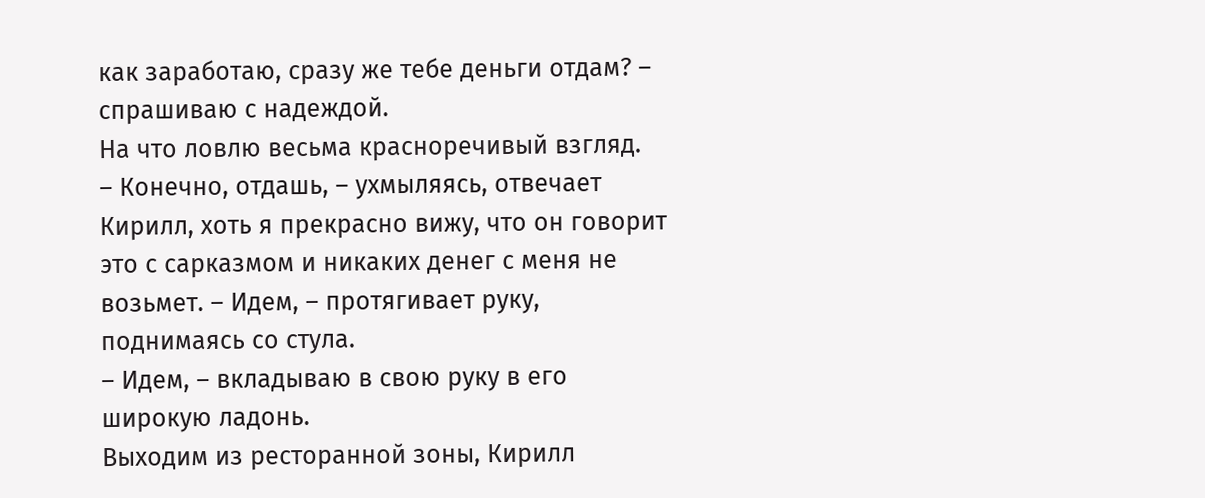как заработаю, сразу же тебе деньги отдам? – спрашиваю с надеждой.
На что ловлю весьма красноречивый взгляд.
– Конечно, отдашь, – ухмыляясь, отвечает Кирилл, хоть я прекрасно вижу, что он говорит это с сарказмом и никаких денег с меня не возьмет. – Идем, – протягивает руку, поднимаясь со стула.
– Идем, – вкладываю в свою руку в его широкую ладонь.
Выходим из ресторанной зоны, Кирилл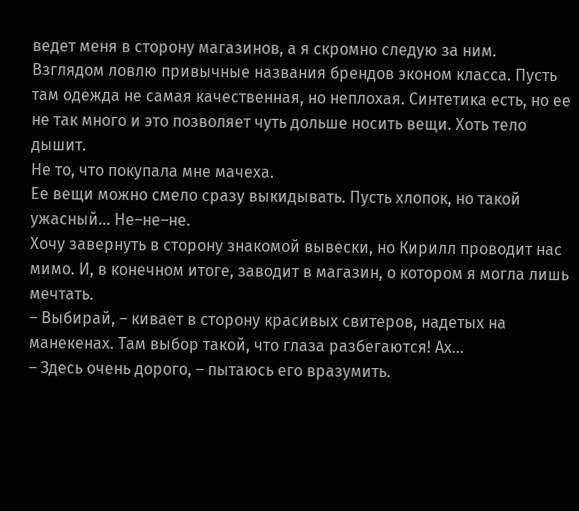ведет меня в сторону магазинов, а я скромно следую за ним.
Взглядом ловлю привычные названия брендов эконом класса. Пусть там одежда не самая качественная, но неплохая. Синтетика есть, но ее не так много и это позволяет чуть дольше носить вещи. Хоть тело дышит.
Не то, что покупала мне мачеха.
Ее вещи можно смело сразу выкидывать. Пусть хлопок, но такой ужасный… Не–не–не.
Хочу завернуть в сторону знакомой вывески, но Кирилл проводит нас мимо. И, в конечном итоге, заводит в магазин, о котором я могла лишь мечтать.
– Выбирай, – кивает в сторону красивых свитеров, надетых на манекенах. Там выбор такой, что глаза разбегаются! Ах…
– Здесь очень дорого, – пытаюсь его вразумить.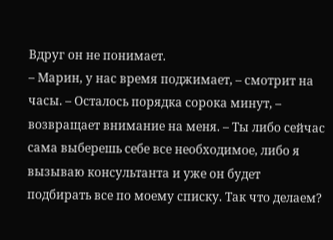Вдруг он не понимает.
– Марин, у нас время поджимает, – смотрит на часы. – Осталось порядка сорока минут, – возвращает внимание на меня. – Ты либо сейчас сама выберешь себе все необходимое, либо я вызываю консультанта и уже он будет подбирать все по моему списку. Так что делаем?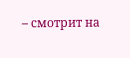– смотрит на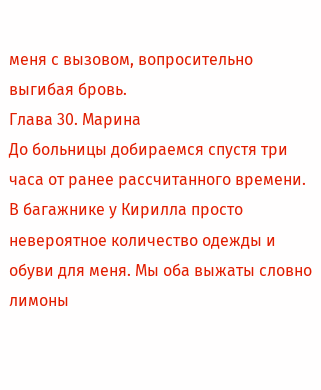меня с вызовом, вопросительно выгибая бровь.
Глава 30. Марина
До больницы добираемся спустя три часа от ранее рассчитанного времени. В багажнике у Кирилла просто невероятное количество одежды и обуви для меня. Мы оба выжаты словно лимоны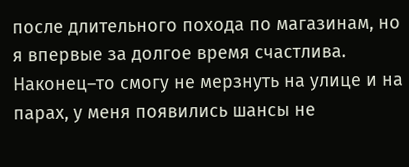после длительного похода по магазинам, но я впервые за долгое время счастлива. Наконец–то смогу не мерзнуть на улице и на парах, у меня появились шансы не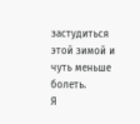застудиться этой зимой и чуть меньше болеть.
Я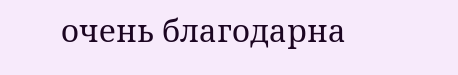очень благодарна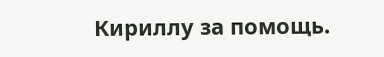Кириллу за помощь.